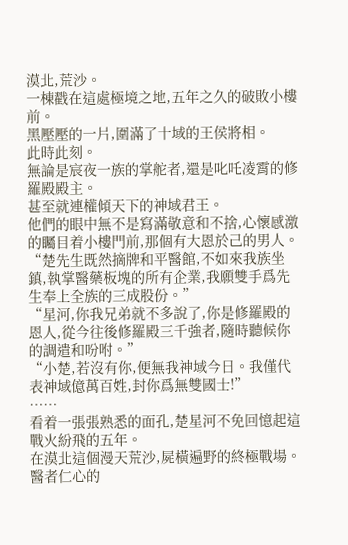漠北,荒沙。
一棟戳在這處極境之地,五年之久的破敗小樓前。
黑壓壓的一片,圍滿了十域的王侯將相。
此時此刻。
無論是宸夜一族的掌舵者,還是叱吒凌霄的修羅殿殿主。
甚至就連權傾天下的神域君王。
他們的眼中無不是寫滿敬意和不捨,心懷感激的矚目着小樓門前,那個有大恩於己的男人。
“楚先生既然摘牌和平醫館,不如來我族坐鎮,執掌醫藥板塊的所有企業,我願雙手爲先生奉上全族的三成股份。”
“星河,你我兄弟就不多說了,你是修羅殿的恩人,從今往後修羅殿三千強者,隨時聽候你的調遣和吩咐。”
“小楚,若沒有你,便無我神域今日。我僅代表神域億萬百姓,封你爲無雙國士!”
……
看着一張張熟悉的面孔,楚星河不免回憶起這戰火紛飛的五年。
在漠北這個漫天荒沙,屍橫遍野的終極戰場。
醫者仁心的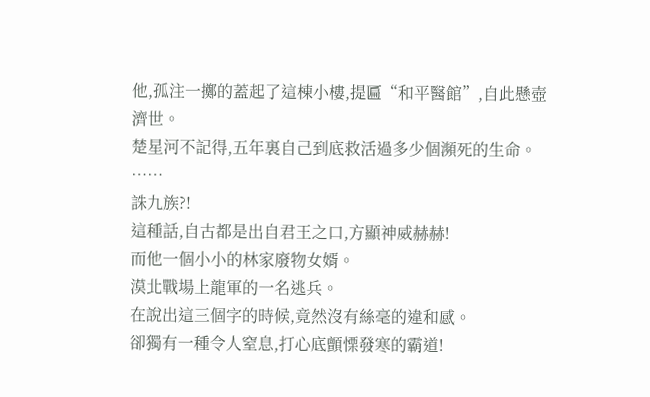他,孤注一擲的蓋起了這棟小樓,提匾“和平醫館”,自此懸壺濟世。
楚星河不記得,五年裏自己到底救活過多少個瀕死的生命。
……
誅九族?!
這種話,自古都是出自君王之口,方顯神威赫赫!
而他一個小小的林家廢物女婿。
漠北戰場上龍軍的一名逃兵。
在說出這三個字的時候,竟然沒有絲毫的違和感。
卻獨有一種令人窒息,打心底顫慄發寒的霸道!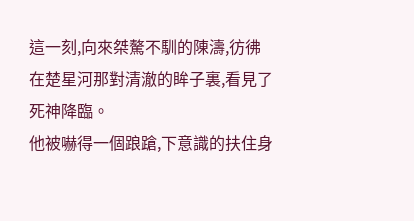這一刻,向來桀驁不馴的陳濤,彷彿在楚星河那對清澈的眸子裏,看見了死神降臨。
他被嚇得一個踉蹌,下意識的扶住身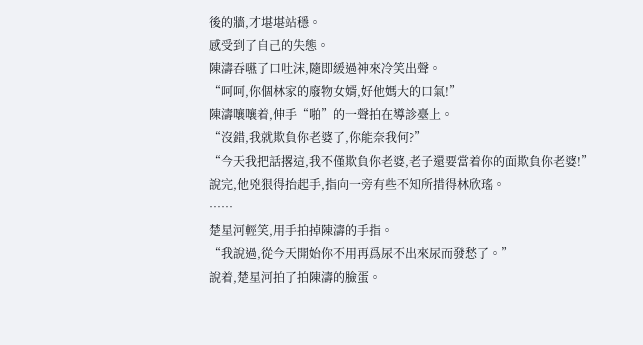後的牆,才堪堪站穩。
感受到了自己的失態。
陳濤吞嚥了口吐沫,隨即緩過神來冷笑出聲。
“呵呵,你個林家的廢物女婿,好他媽大的口氣!”
陳濤嚷嚷着,伸手“啪”的一聲拍在導診臺上。
“沒錯,我就欺負你老婆了,你能奈我何?”
“今天我把話撂這,我不僅欺負你老婆,老子還要當着你的面欺負你老婆!”
說完,他兇狠得抬起手,指向一旁有些不知所措得林欣瑤。
……
楚星河輕笑,用手拍掉陳濤的手指。
“我說過,從今天開始你不用再爲尿不出來尿而發愁了。”
說着,楚星河拍了拍陳濤的臉蛋。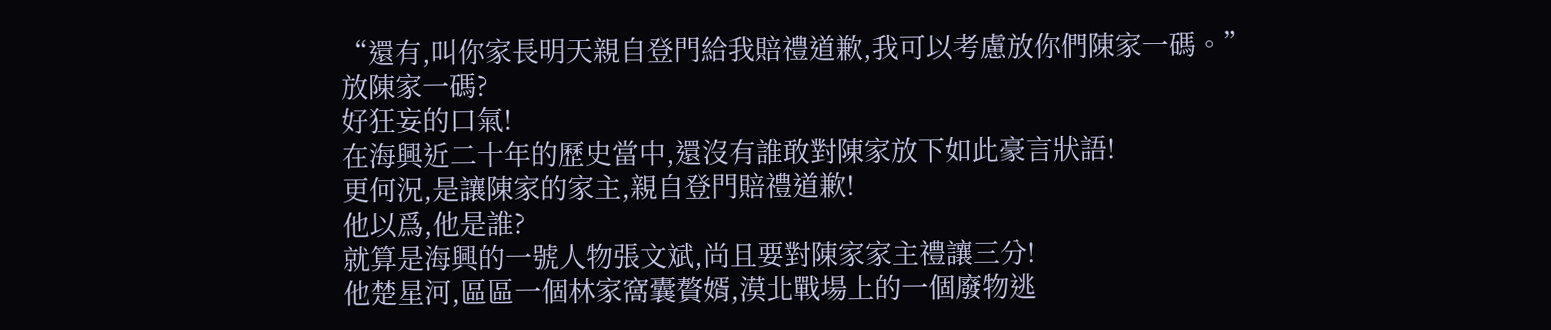“還有,叫你家長明天親自登門給我賠禮道歉,我可以考慮放你們陳家一碼。”
放陳家一碼?
好狂妄的口氣!
在海興近二十年的歷史當中,還沒有誰敢對陳家放下如此豪言狀語!
更何況,是讓陳家的家主,親自登門賠禮道歉!
他以爲,他是誰?
就算是海興的一號人物張文斌,尚且要對陳家家主禮讓三分!
他楚星河,區區一個林家窩囊贅婿,漠北戰場上的一個廢物逃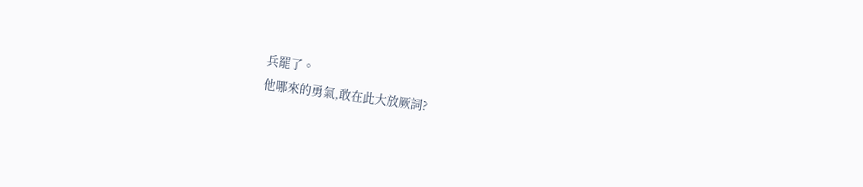兵罷了。
他哪來的勇氣,敢在此大放厥詞?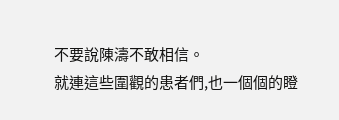不要說陳濤不敢相信。
就連這些圍觀的患者們,也一個個的瞪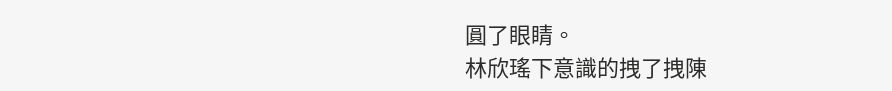圓了眼睛。
林欣瑤下意識的拽了拽陳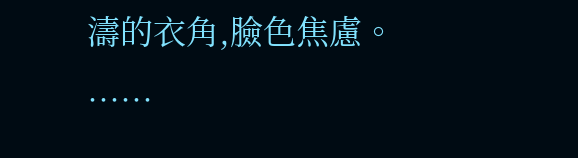濤的衣角,臉色焦慮。
……